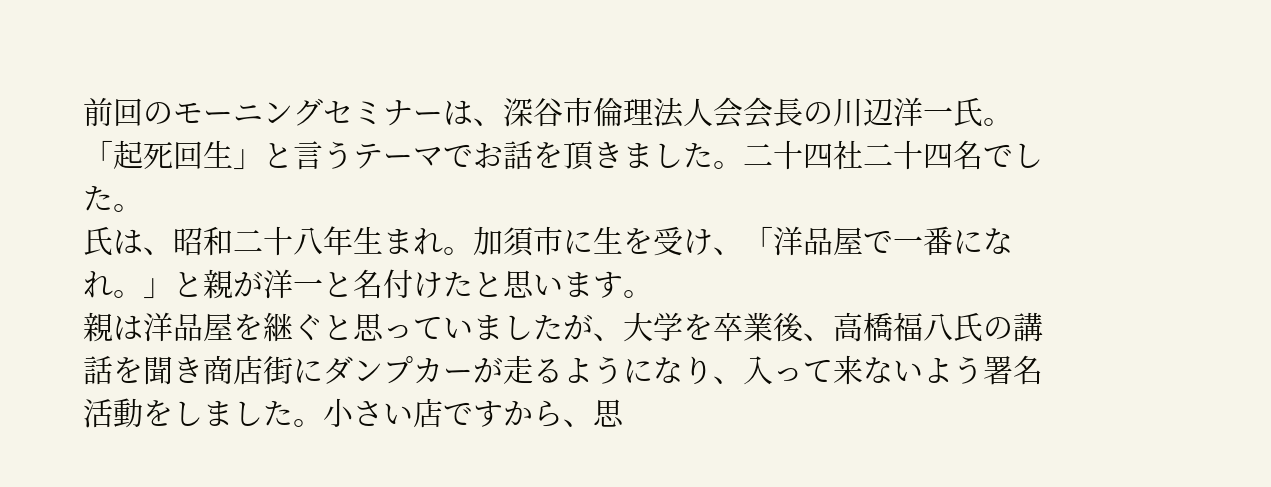前回のモーニングセミナーは、深谷市倫理法人会会長の川辺洋一氏。「起死回生」と言うテーマでお話を頂きました。二十四社二十四名でした。
氏は、昭和二十八年生まれ。加須市に生を受け、「洋品屋で一番になれ。」と親が洋一と名付けたと思います。
親は洋品屋を継ぐと思っていましたが、大学を卒業後、高橋福八氏の講話を聞き商店街にダンプカーが走るようになり、入って来ないよう署名活動をしました。小さい店ですから、思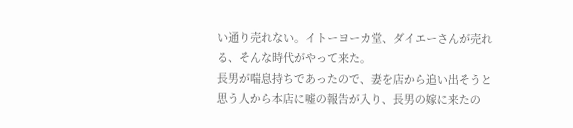い通り売れない。イトーヨーカ堂、ダイエーさんが売れる、そんな時代がやって来た。
長男が喘息持ちであったので、妻を店から追い出そうと思う人から本店に嘘の報告が入り、長男の嫁に来たの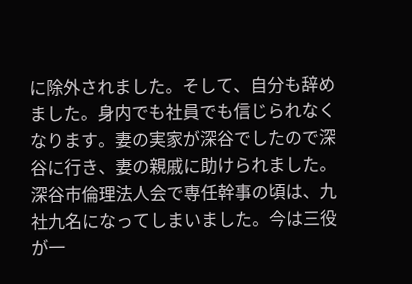に除外されました。そして、自分も辞めました。身内でも社員でも信じられなくなります。妻の実家が深谷でしたので深谷に行き、妻の親戚に助けられました。
深谷市倫理法人会で専任幹事の頃は、九社九名になってしまいました。今は三役が一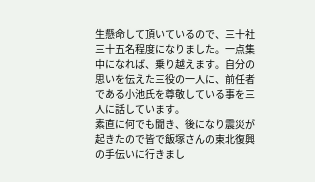生懸命して頂いているので、三十社三十五名程度になりました。一点集中になれば、乗り越えます。自分の思いを伝えた三役の一人に、前任者である小池氏を尊敬している事を三人に話しています。
素直に何でも聞き、後になり震災が起きたので皆で飯塚さんの東北復興の手伝いに行きまし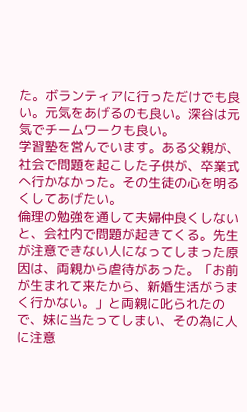た。ボランティアに行っただけでも良い。元気をあげるのも良い。深谷は元気でチームワークも良い。
学習塾を営んでいます。ある父親が、社会で問題を起こした子供が、卒業式へ行かなかった。その生徒の心を明るくしてあげたい。
倫理の勉強を通して夫婦仲良くしないと、会社内で問題が起きてくる。先生が注意できない人になってしまった原因は、両親から虐待があった。「お前が生まれて来たから、新婚生活がうまく行かない。」と両親に叱られたので、妹に当たってしまい、その為に人に注意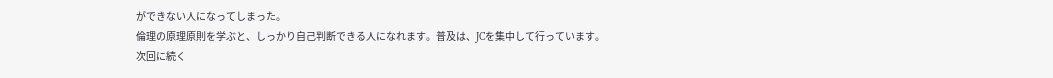ができない人になってしまった。
倫理の原理原則を学ぶと、しっかり自己判断できる人になれます。普及は、JCを集中して行っています。
次回に続く